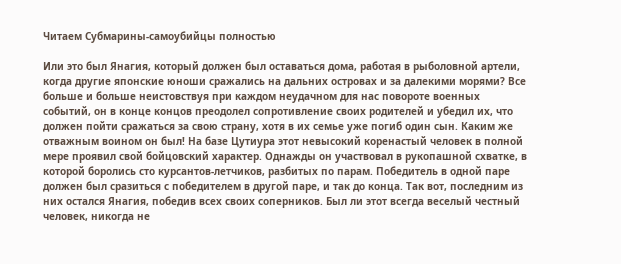Читаем Субмарины-самоубийцы полностью

Или это был Янагия, который должен был оставаться дома, работая в рыболовной артели, когда другие японские юноши сражались на дальних островах и за далекими морями? Все больше и больше неистовствуя при каждом неудачном для нас повороте военных событий, он в конце концов преодолел сопротивление своих родителей и убедил их, что должен пойти сражаться за свою страну, хотя в их семье уже погиб один сын. Каким же отважным воином он был! На базе Цутиура этот невысокий коренастый человек в полной мере проявил свой бойцовский характер. Однажды он участвовал в рукопашной схватке, в которой боролись сто курсантов-летчиков, разбитых по парам. Победитель в одной паре должен был сразиться с победителем в другой паре, и так до конца. Так вот, последним из них остался Янагия, победив всех своих соперников. Был ли этот всегда веселый честный человек, никогда не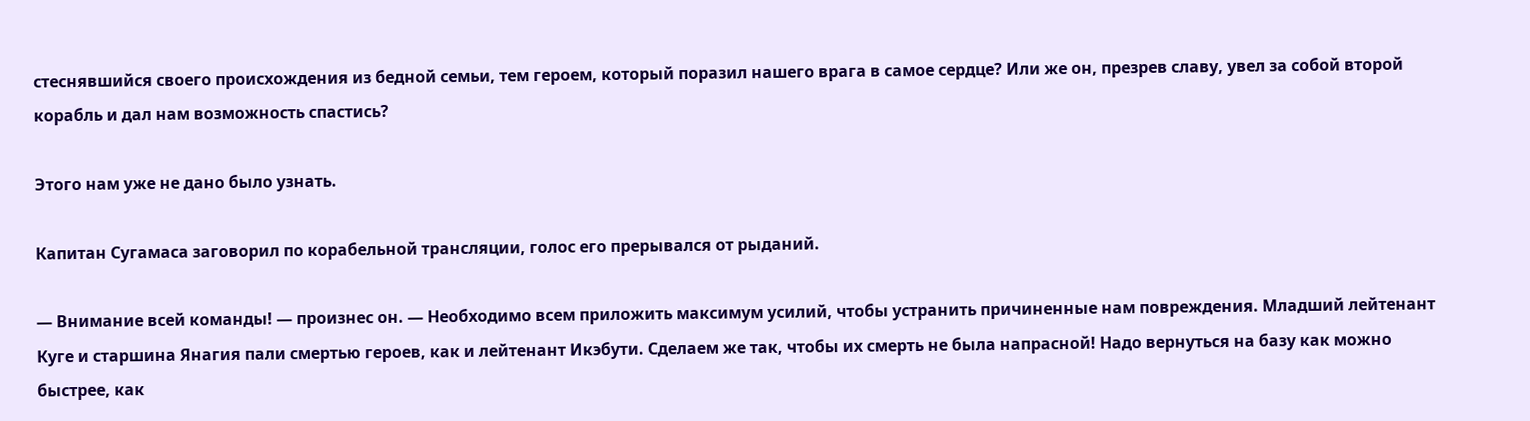стеснявшийся своего происхождения из бедной семьи, тем героем, который поразил нашего врага в самое сердце? Или же он, презрев славу, увел за собой второй корабль и дал нам возможность спастись?

Этого нам уже не дано было узнать.

Капитан Сугамаса заговорил по корабельной трансляции, голос его прерывался от рыданий.

— Внимание всей команды! — произнес он. — Необходимо всем приложить максимум усилий, чтобы устранить причиненные нам повреждения. Младший лейтенант Куге и старшина Янагия пали смертью героев, как и лейтенант Икэбути. Сделаем же так, чтобы их смерть не была напрасной! Надо вернуться на базу как можно быстрее, как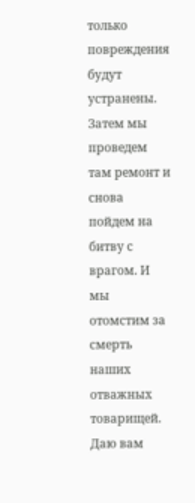только повреждения будут устранены. Затем мы проведем там ремонт и снова пойдем на битву с врагом. И мы отомстим за смерть наших отважных товарищей. Даю вам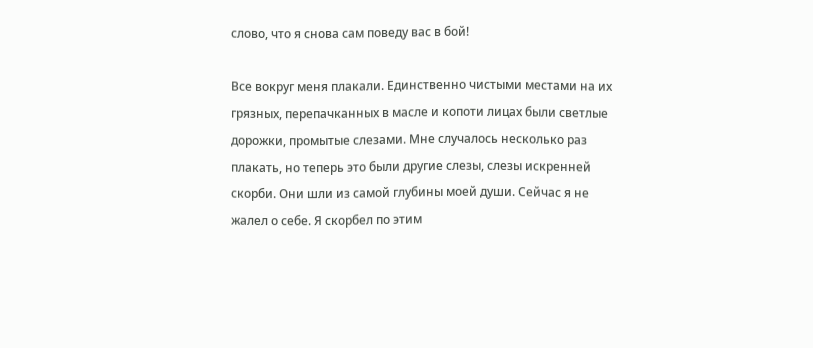слово, что я снова сам поведу вас в бой!

Все вокруг меня плакали. Единственно чистыми местами на их грязных, перепачканных в масле и копоти лицах были светлые дорожки, промытые слезами. Мне случалось несколько раз плакать, но теперь это были другие слезы, слезы искренней скорби. Они шли из самой глубины моей души. Сейчас я не жалел о себе. Я скорбел по этим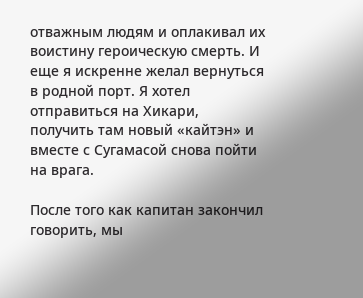отважным людям и оплакивал их воистину героическую смерть. И еще я искренне желал вернуться в родной порт. Я хотел отправиться на Хикари, получить там новый «кайтэн» и вместе с Сугамасой снова пойти на врага.

После того как капитан закончил говорить, мы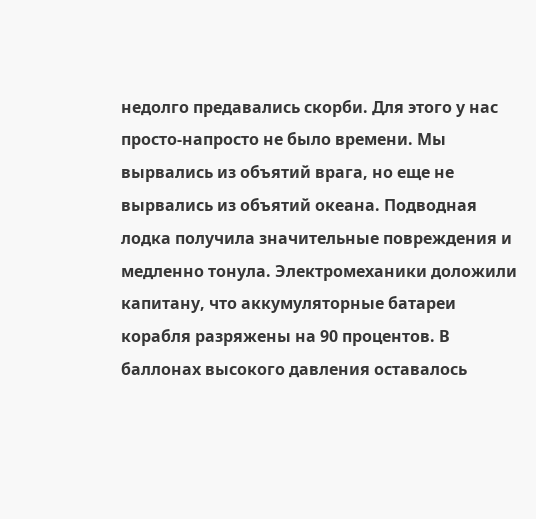недолго предавались скорби. Для этого у нас просто-напросто не было времени. Мы вырвались из объятий врага, но еще не вырвались из объятий океана. Подводная лодка получила значительные повреждения и медленно тонула. Электромеханики доложили капитану, что аккумуляторные батареи корабля разряжены на 90 процентов. В баллонах высокого давления оставалось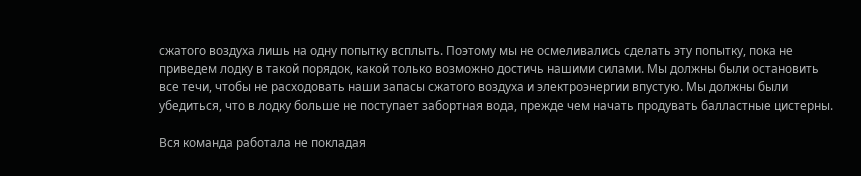сжатого воздуха лишь на одну попытку всплыть. Поэтому мы не осмеливались сделать эту попытку, пока не приведем лодку в такой порядок, какой только возможно достичь нашими силами. Мы должны были остановить все течи, чтобы не расходовать наши запасы сжатого воздуха и электроэнергии впустую. Мы должны были убедиться, что в лодку больше не поступает забортная вода, прежде чем начать продувать балластные цистерны.

Вся команда работала не покладая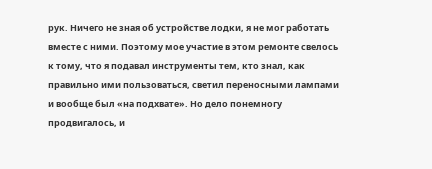рук. Ничего не зная об устройстве лодки, я не мог работать вместе с ними. Поэтому мое участие в этом ремонте свелось к тому, что я подавал инструменты тем, кто знал, как правильно ими пользоваться, светил переносными лампами и вообще был «на подхвате». Но дело понемногу продвигалось, и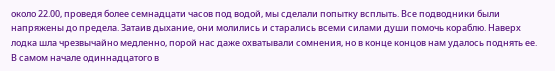около 22.00, проведя более семнадцати часов под водой, мы сделали попытку всплыть. Все подводники были напряжены до предела. Затаив дыхание, они молились и старались всеми силами души помочь кораблю. Наверх лодка шла чрезвычайно медленно, порой нас даже охватывали сомнения, но в конце концов нам удалось поднять ее. В самом начале одиннадцатого в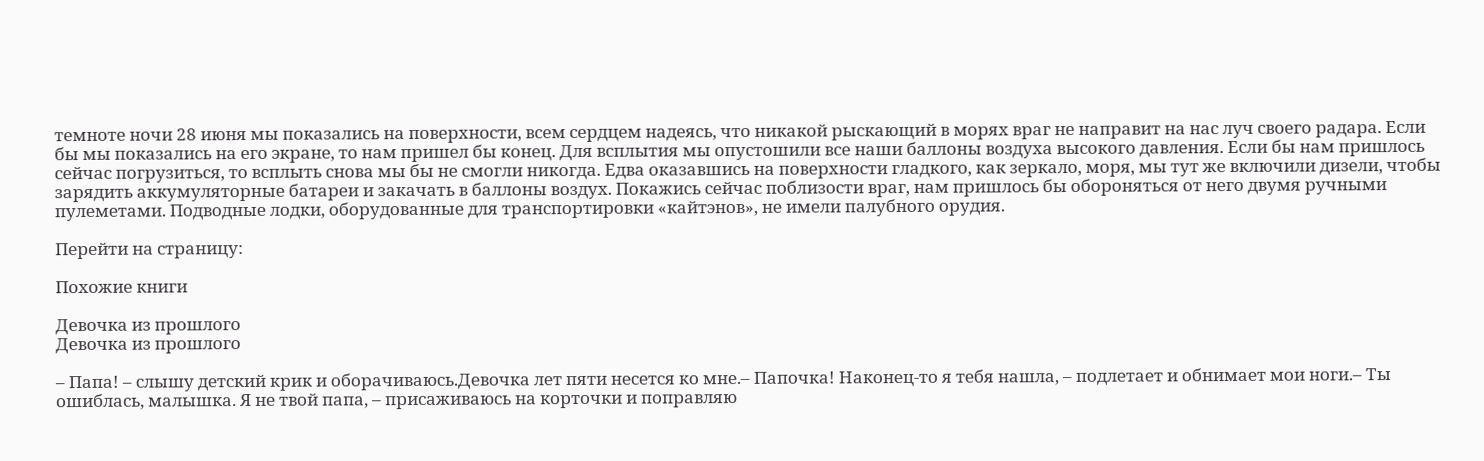темноте ночи 28 июня мы показались на поверхности, всем сердцем надеясь, что никакой рыскающий в морях враг не направит на нас луч своего радара. Если бы мы показались на его экране, то нам пришел бы конец. Для всплытия мы опустошили все наши баллоны воздуха высокого давления. Если бы нам пришлось сейчас погрузиться, то всплыть снова мы бы не смогли никогда. Едва оказавшись на поверхности гладкого, как зеркало, моря, мы тут же включили дизели, чтобы зарядить аккумуляторные батареи и закачать в баллоны воздух. Покажись сейчас поблизости враг, нам пришлось бы обороняться от него двумя ручными пулеметами. Подводные лодки, оборудованные для транспортировки «кайтэнов», не имели палубного орудия.

Перейти на страницу:

Похожие книги

Девочка из прошлого
Девочка из прошлого

– Папа! – слышу детский крик и оборачиваюсь.Девочка лет пяти несется ко мне.– Папочка! Наконец-то я тебя нашла, – подлетает и обнимает мои ноги.– Ты ошиблась, малышка. Я не твой папа, – присаживаюсь на корточки и поправляю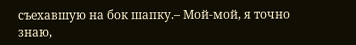съехавшую на бок шапку.– Мой-мой, я точно знаю,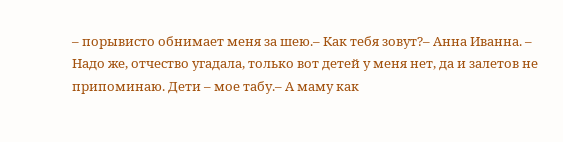– порывисто обнимает меня за шею.– Как тебя зовут?– Анна Иванна. – Надо же, отчество угадала, только вот детей у меня нет, да и залетов не припоминаю. Дети – мое табу.– А маму как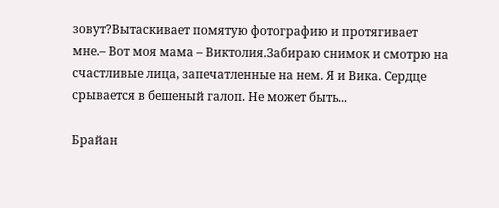зовут?Вытаскивает помятую фотографию и протягивает мне.– Вот моя мама – Виктолия.Забираю снимок и смотрю на счастливые лица, запечатленные на нем. Я и Вика. Сердце срывается в бешеный галоп. Не может быть...

Брайан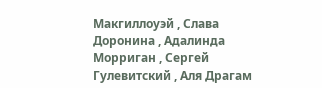Макгиллоуэй , Слава Доронина , Адалинда Морриган , Сергей Гулевитский , Аля Драгам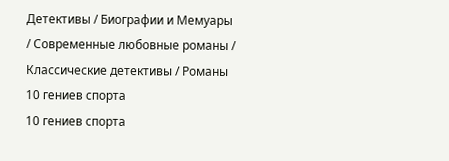Детективы / Биографии и Мемуары / Современные любовные романы / Классические детективы / Романы
10 гениев спорта
10 гениев спорта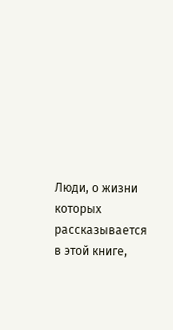Люди, о жизни которых рассказывается в этой книге,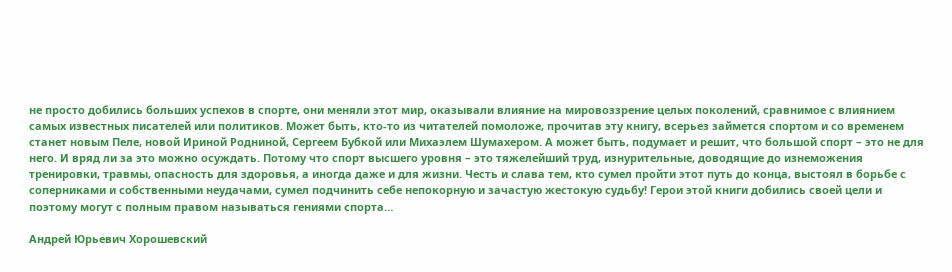не просто добились больших успехов в спорте, они меняли этот мир, оказывали влияние на мировоззрение целых поколений, сравнимое с влиянием самых известных писателей или политиков. Может быть, кто-то из читателей помоложе, прочитав эту книгу, всерьез займется спортом и со временем станет новым Пеле, новой Ириной Родниной, Сергеем Бубкой или Михаэлем Шумахером. А может быть, подумает и решит, что большой спорт – это не для него. И вряд ли за это можно осуждать. Потому что спорт высшего уровня – это тяжелейший труд, изнурительные, доводящие до изнеможения тренировки, травмы, опасность для здоровья, а иногда даже и для жизни. Честь и слава тем, кто сумел пройти этот путь до конца, выстоял в борьбе с соперниками и собственными неудачами, сумел подчинить себе непокорную и зачастую жестокую судьбу! Герои этой книги добились своей цели и поэтому могут с полным правом называться гениями спорта…

Андрей Юрьевич Хорошевский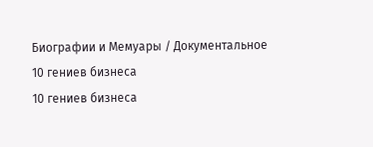Биографии и Мемуары / Документальное
10 гениев бизнеса
10 гениев бизнеса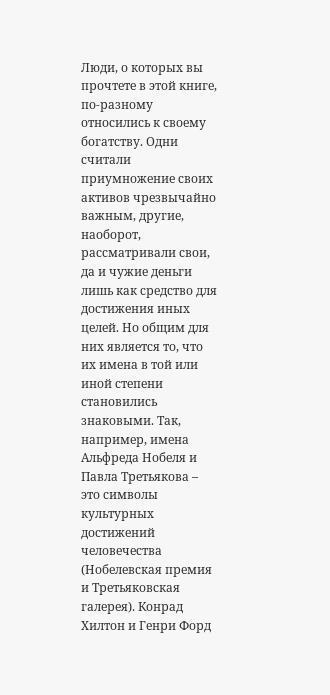Люди, о которых вы прочтете в этой книге, по-разному относились к своему богатству. Одни считали приумножение своих активов чрезвычайно важным, другие, наоборот, рассматривали свои, да и чужие деньги лишь как средство для достижения иных целей. Но общим для них является то, что их имена в той или иной степени становились знаковыми. Так, например, имена Альфреда Нобеля и Павла Третьякова – это символы культурных достижений человечества (Нобелевская премия и Третьяковская галерея). Конрад Хилтон и Генри Форд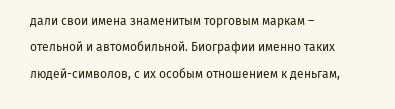дали свои имена знаменитым торговым маркам – отельной и автомобильной. Биографии именно таких людей-символов, с их особым отношением к деньгам,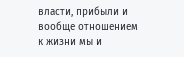власти, прибыли и вообще отношением к жизни мы и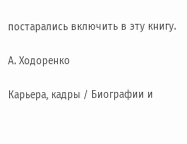постарались включить в эту книгу.

А. Ходоренко

Карьера, кадры / Биографии и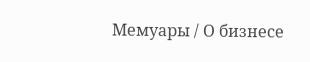Мемуары / О бизнесе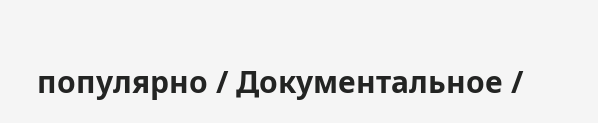популярно / Документальное /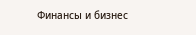Финансы и бизнес